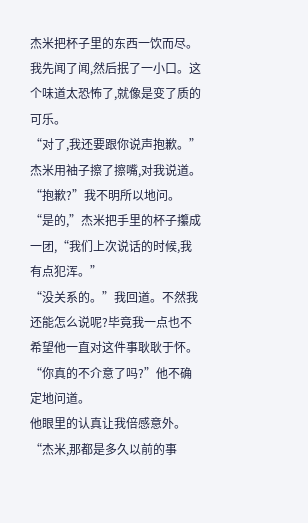杰米把杯子里的东西一饮而尽。我先闻了闻,然后抿了一小口。这个味道太恐怖了,就像是变了质的可乐。
“对了,我还要跟你说声抱歉。”杰米用袖子擦了擦嘴,对我说道。
“抱歉?”我不明所以地问。
“是的,”杰米把手里的杯子攥成一团,“我们上次说话的时候,我有点犯浑。”
“没关系的。”我回道。不然我还能怎么说呢?毕竟我一点也不希望他一直对这件事耿耿于怀。
“你真的不介意了吗?”他不确定地问道。
他眼里的认真让我倍感意外。“杰米,那都是多久以前的事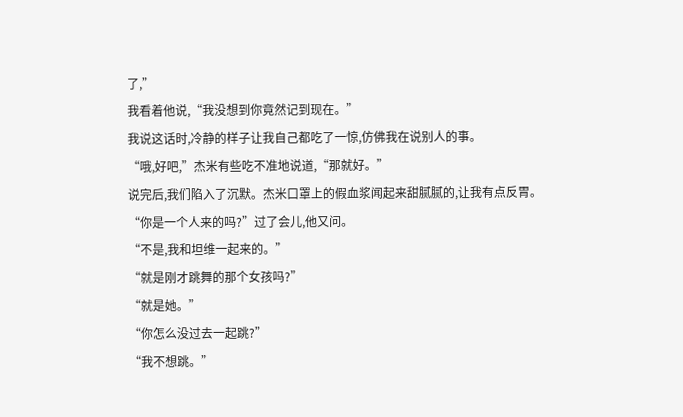了,”
我看着他说,“我没想到你竟然记到现在。”
我说这话时,冷静的样子让我自己都吃了一惊,仿佛我在说别人的事。
“哦,好吧,”杰米有些吃不准地说道,“那就好。”
说完后,我们陷入了沉默。杰米口罩上的假血浆闻起来甜腻腻的,让我有点反胃。
“你是一个人来的吗?”过了会儿,他又问。
“不是,我和坦维一起来的。”
“就是刚才跳舞的那个女孩吗?”
“就是她。”
“你怎么没过去一起跳?”
“我不想跳。”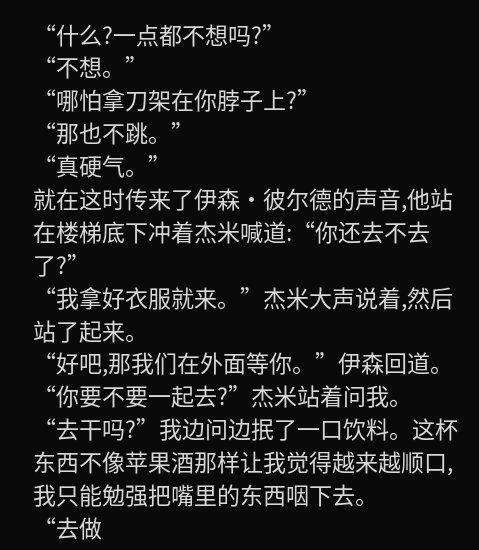“什么?一点都不想吗?”
“不想。”
“哪怕拿刀架在你脖子上?”
“那也不跳。”
“真硬气。”
就在这时传来了伊森·彼尔德的声音,他站在楼梯底下冲着杰米喊道:“你还去不去了?”
“我拿好衣服就来。”杰米大声说着,然后站了起来。
“好吧,那我们在外面等你。”伊森回道。
“你要不要一起去?”杰米站着问我。
“去干吗?”我边问边抿了一口饮料。这杯东西不像苹果酒那样让我觉得越来越顺口,我只能勉强把嘴里的东西咽下去。
“去做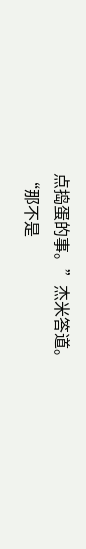点捣蛋的事。”杰米答道。
“那不是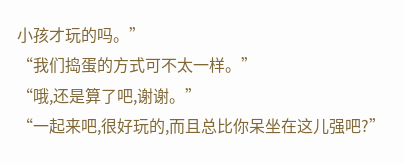小孩才玩的吗。”
“我们捣蛋的方式可不太一样。”
“哦,还是算了吧,谢谢。”
“一起来吧,很好玩的,而且总比你呆坐在这儿强吧?”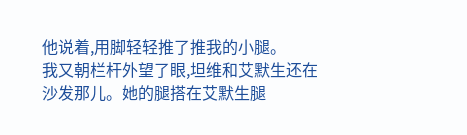他说着,用脚轻轻推了推我的小腿。
我又朝栏杆外望了眼,坦维和艾默生还在沙发那儿。她的腿搭在艾默生腿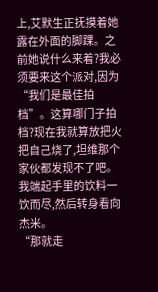上,艾默生正抚摸着她露在外面的脚踝。之前她说什么来着?我必须要来这个派对,因为“我们是最佳拍档”。这算哪门子拍档?现在我就算放把火把自己烧了,坦维那个家伙都发现不了吧。
我端起手里的饮料一饮而尽,然后转身看向杰米。
“那就走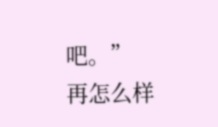吧。”
再怎么样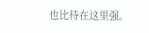也比待在这里强。